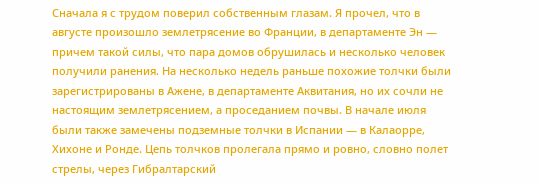Сначала я с трудом поверил собственным глазам. Я прочел, что в августе произошло землетрясение во Франции, в департаменте Эн — причем такой силы, что пара домов обрушилась и несколько человек получили ранения. На несколько недель раньше похожие толчки были зарегистрированы в Ажене, в департаменте Аквитания, но их сочли не настоящим землетрясением, а проседанием почвы. В начале июля были также замечены подземные толчки в Испании — в Калаорре, Хихоне и Ронде. Цепь толчков пролегала прямо и ровно, словно полет стрелы, через Гибралтарский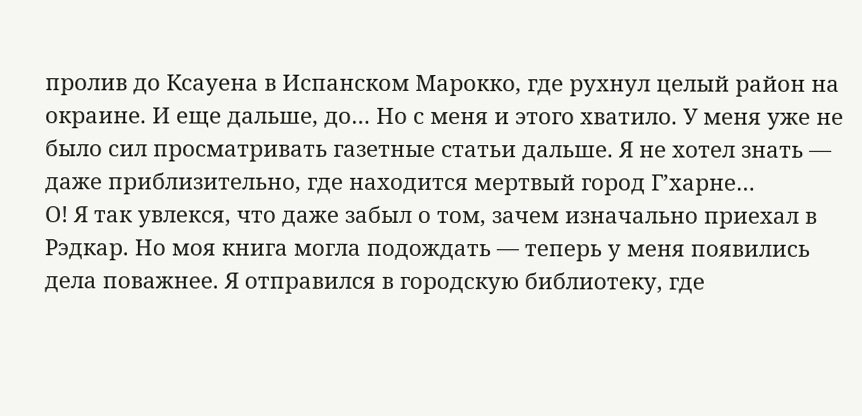пролив до Ксауена в Испанском Марокко, где рухнул целый район на окраине. И еще дальше, до… Но с меня и этого хватило. У меня уже не было сил просматривать газетные статьи дальше. Я не хотел знать — даже приблизительно, где находится мертвый город Г’харне…
О! Я так увлекся, что даже забыл о том, зачем изначально приехал в Рэдкар. Но моя книга могла подождать — теперь у меня появились дела поважнее. Я отправился в городскую библиотеку, где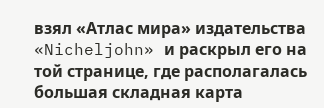взял «Атлас мира» издательства «Nicheljohn» и раскрыл его на той странице, где располагалась большая складная карта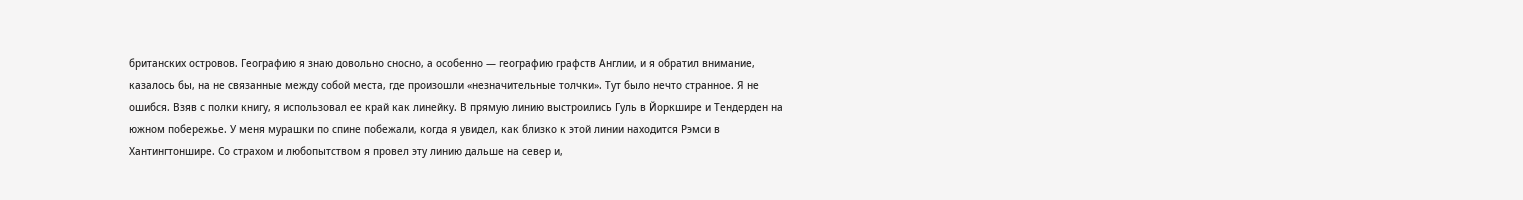британских островов. Географию я знаю довольно сносно, а особенно — географию графств Англии, и я обратил внимание, казалось бы, на не связанные между собой места, где произошли «незначительные толчки». Тут было нечто странное. Я не ошибся. Взяв с полки книгу, я использовал ее край как линейку. В прямую линию выстроились Гуль в Йоркшире и Тендерден на южном побережье. У меня мурашки по спине побежали, когда я увидел, как близко к этой линии находится Рэмси в Хантингтоншире. Со страхом и любопытством я провел эту линию дальше на север и,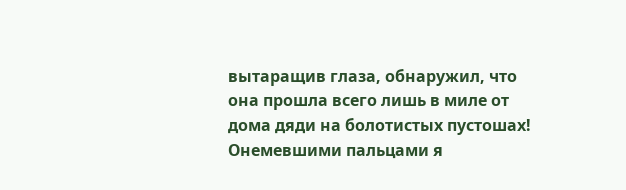вытаращив глаза, обнаружил, что она прошла всего лишь в миле от дома дяди на болотистых пустошах!
Онемевшими пальцами я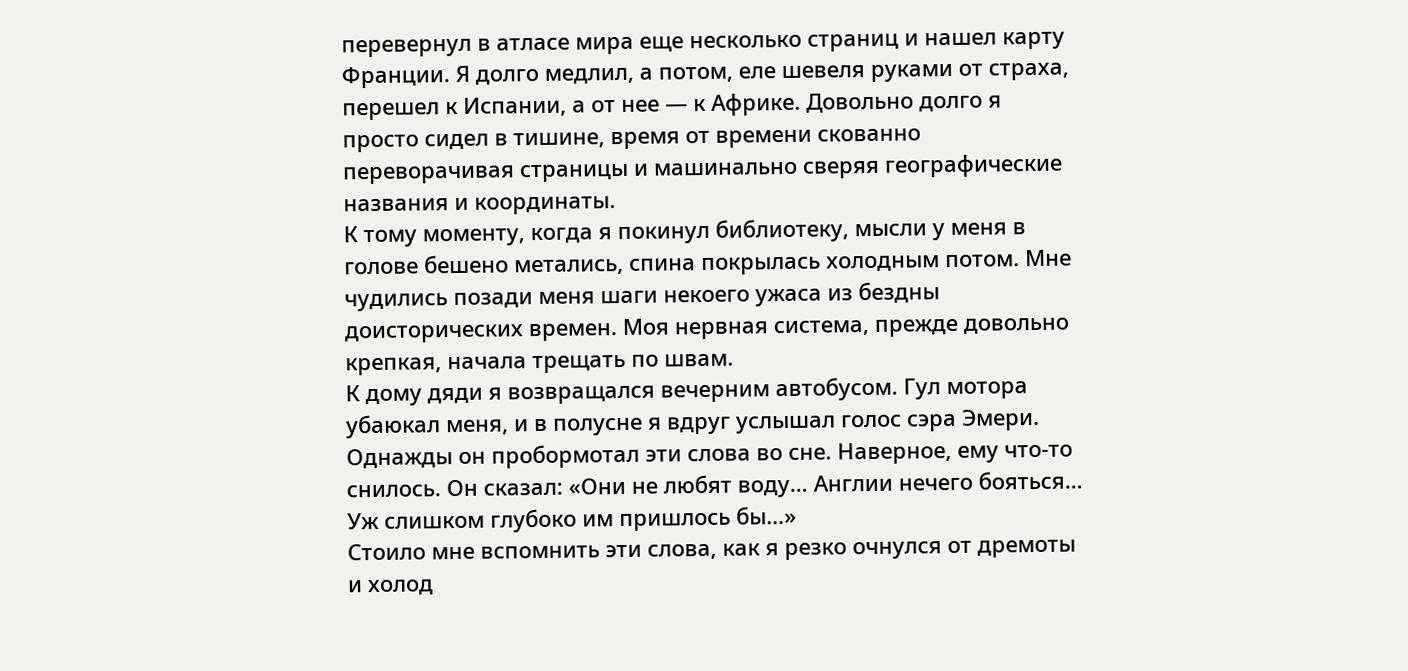перевернул в атласе мира еще несколько страниц и нашел карту Франции. Я долго медлил, а потом, еле шевеля руками от страха, перешел к Испании, а от нее — к Африке. Довольно долго я просто сидел в тишине, время от времени скованно переворачивая страницы и машинально сверяя географические названия и координаты.
К тому моменту, когда я покинул библиотеку, мысли у меня в голове бешено метались, спина покрылась холодным потом. Мне чудились позади меня шаги некоего ужаса из бездны доисторических времен. Моя нервная система, прежде довольно крепкая, начала трещать по швам.
К дому дяди я возвращался вечерним автобусом. Гул мотора убаюкал меня, и в полусне я вдруг услышал голос сэра Эмери. Однажды он пробормотал эти слова во сне. Наверное, ему что-то снилось. Он сказал: «Они не любят воду… Англии нечего бояться… Уж слишком глубоко им пришлось бы…»
Стоило мне вспомнить эти слова, как я резко очнулся от дремоты и холод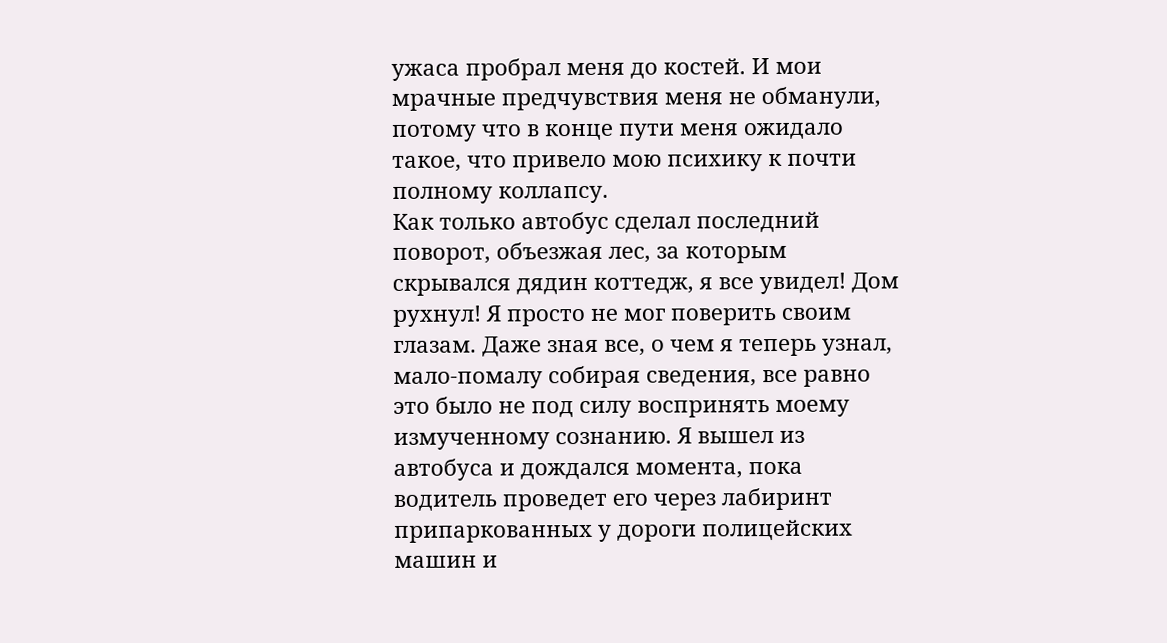ужаса пробрал меня до костей. И мои мрачные предчувствия меня не обманули, потому что в конце пути меня ожидало такое, что привело мою психику к почти полному коллапсу.
Как только автобус сделал последний поворот, объезжая лес, за которым скрывался дядин коттедж, я все увидел! Дом рухнул! Я просто не мог поверить своим глазам. Даже зная все, о чем я теперь узнал, мало-помалу собирая сведения, все равно это было не под силу воспринять моему измученному сознанию. Я вышел из автобуса и дождался момента, пока водитель проведет его через лабиринт припаркованных у дороги полицейских машин и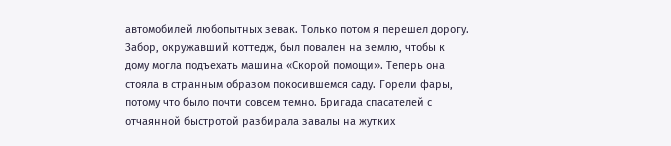автомобилей любопытных зевак. Только потом я перешел дорогу. Забор, окружавший коттедж, был повален на землю, чтобы к дому могла подъехать машина «Скорой помощи». Теперь она стояла в странным образом покосившемся саду. Горели фары, потому что было почти совсем темно. Бригада спасателей с отчаянной быстротой разбирала завалы на жутких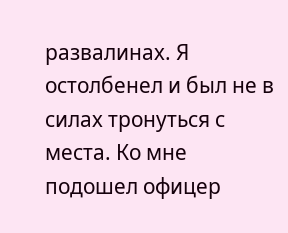развалинах. Я остолбенел и был не в силах тронуться с места. Ко мне подошел офицер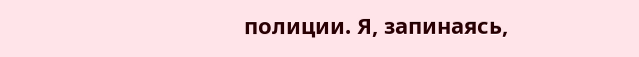полиции. Я, запинаясь,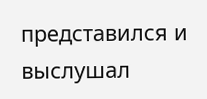представился и выслушал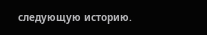следующую историю.